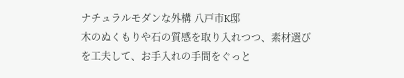ナチュラルモダンな外構 八戸市K邸
木のぬくもりや石の質感を取り入れつつ、素材選びを工夫して、お手入れの手間をぐっと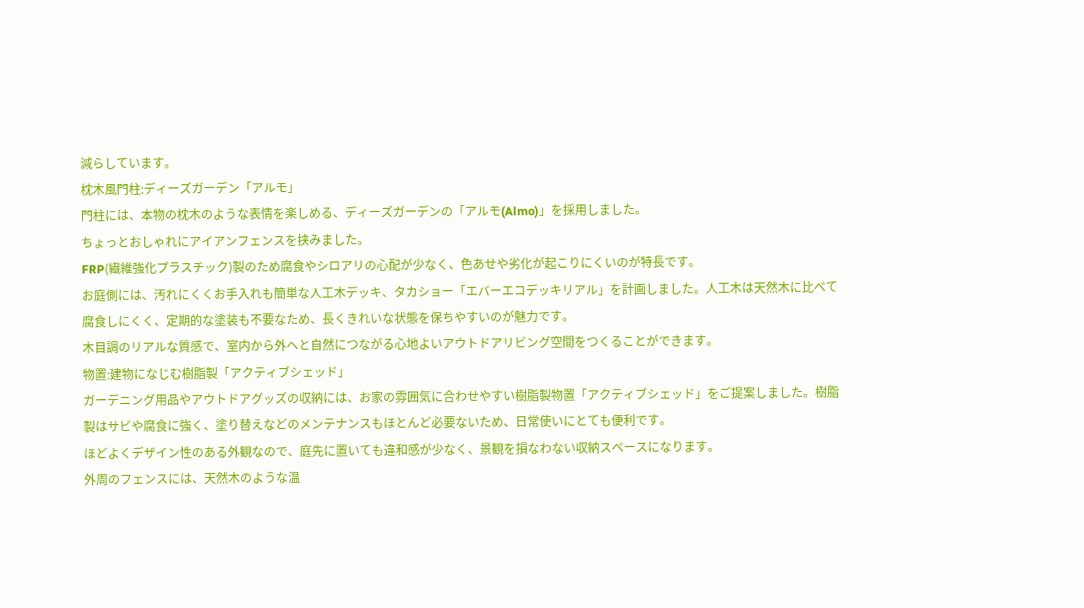減らしています。
枕木風門柱:ディーズガーデン「アルモ」
門柱には、本物の枕木のような表情を楽しめる、ディーズガーデンの「アルモ(Almo)」を採用しました。
ちょっとおしゃれにアイアンフェンスを挟みました。
FRP(繊維強化プラスチック)製のため腐食やシロアリの心配が少なく、色あせや劣化が起こりにくいのが特長です。
お庭側には、汚れにくくお手入れも簡単な人工木デッキ、タカショー「エバーエコデッキリアル」を計画しました。人工木は天然木に比べて腐食しにくく、定期的な塗装も不要なため、長くきれいな状態を保ちやすいのが魅力です。
木目調のリアルな質感で、室内から外へと自然につながる心地よいアウトドアリビング空間をつくることができます。
物置:建物になじむ樹脂製「アクティブシェッド」
ガーデニング用品やアウトドアグッズの収納には、お家の雰囲気に合わせやすい樹脂製物置「アクティブシェッド」をご提案しました。樹脂製はサビや腐食に強く、塗り替えなどのメンテナンスもほとんど必要ないため、日常使いにとても便利です。
ほどよくデザイン性のある外観なので、庭先に置いても違和感が少なく、景観を損なわない収納スペースになります。
外周のフェンスには、天然木のような温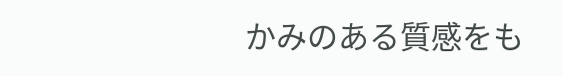かみのある質感をも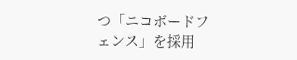つ「ニコボードフェンス」を採用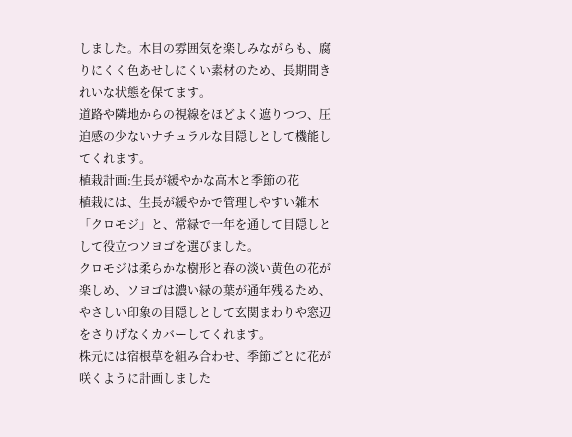しました。木目の雰囲気を楽しみながらも、腐りにくく色あせしにくい素材のため、長期間きれいな状態を保てます。
道路や隣地からの視線をほどよく遮りつつ、圧迫感の少ないナチュラルな目隠しとして機能してくれます。
植栽計画:生長が緩やかな高木と季節の花
植栽には、生長が緩やかで管理しやすい雑木「クロモジ」と、常緑で一年を通して目隠しとして役立つソヨゴを選びました。
クロモジは柔らかな樹形と春の淡い黄色の花が楽しめ、ソヨゴは濃い緑の葉が通年残るため、やさしい印象の目隠しとして玄関まわりや窓辺をさりげなくカバーしてくれます。
株元には宿根草を組み合わせ、季節ごとに花が咲くように計画しました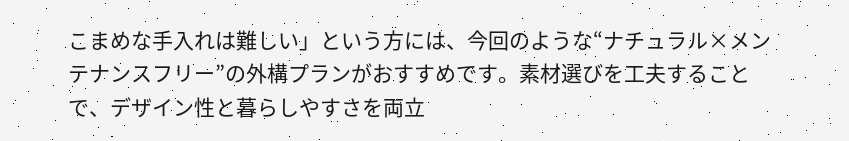こまめな手入れは難しい」という方には、今回のような“ナチュラル×メンテナンスフリー”の外構プランがおすすめです。素材選びを工夫することで、デザイン性と暮らしやすさを両立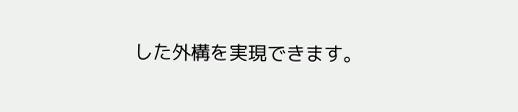した外構を実現できます。